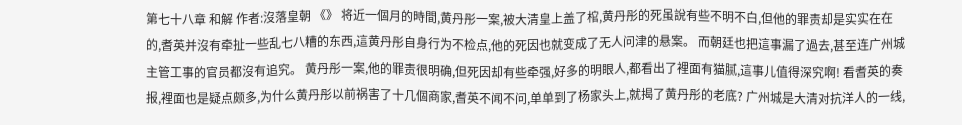第七十八章 和解 作者:沒落皇朝 《》 将近一個月的時間,黄丹彤一案,被大清皇上盖了棺,黄丹彤的死虽說有些不明不白,但他的罪责却是实实在在的,耆英并沒有牵扯一些乱七八糟的东西,這黄丹彤自身行为不检点,他的死因也就变成了无人问津的悬案。 而朝廷也把這事漏了過去,甚至连广州城主管工事的官员都沒有追究。 黄丹彤一案,他的罪责很明确,但死因却有些牵强,好多的明眼人,都看出了裡面有猫腻,這事儿值得深究啊! 看耆英的奏报,裡面也是疑点颇多,为什么黄丹彤以前祸害了十几個商家,耆英不闻不问,单单到了杨家头上,就揭了黄丹彤的老底? 广州城是大清对抗洋人的一线,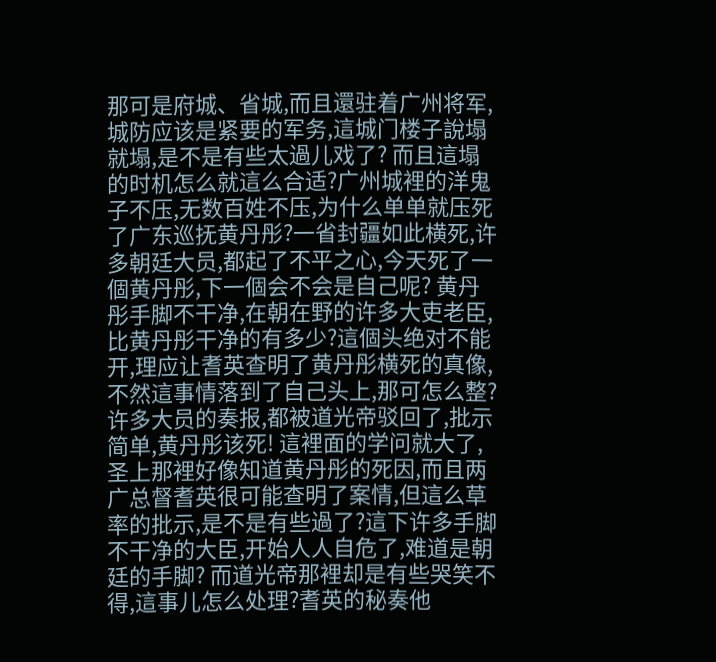那可是府城、省城,而且還驻着广州将军,城防应该是紧要的军务,這城门楼子說塌就塌,是不是有些太過儿戏了? 而且這塌的时机怎么就這么合适?广州城裡的洋鬼子不压,无数百姓不压,为什么单单就压死了广东巡抚黄丹彤?一省封疆如此横死,许多朝廷大员,都起了不平之心,今天死了一個黄丹彤,下一個会不会是自己呢? 黄丹彤手脚不干净,在朝在野的许多大吏老臣,比黄丹彤干净的有多少?這個头绝对不能开,理应让耆英查明了黄丹彤横死的真像,不然這事情落到了自己头上,那可怎么整? 许多大员的奏报,都被道光帝驳回了,批示简单,黄丹彤该死! 這裡面的学问就大了,圣上那裡好像知道黄丹彤的死因,而且两广总督耆英很可能查明了案情,但這么草率的批示,是不是有些過了?這下许多手脚不干净的大臣,开始人人自危了,难道是朝廷的手脚? 而道光帝那裡却是有些哭笑不得,這事儿怎么处理?耆英的秘奏他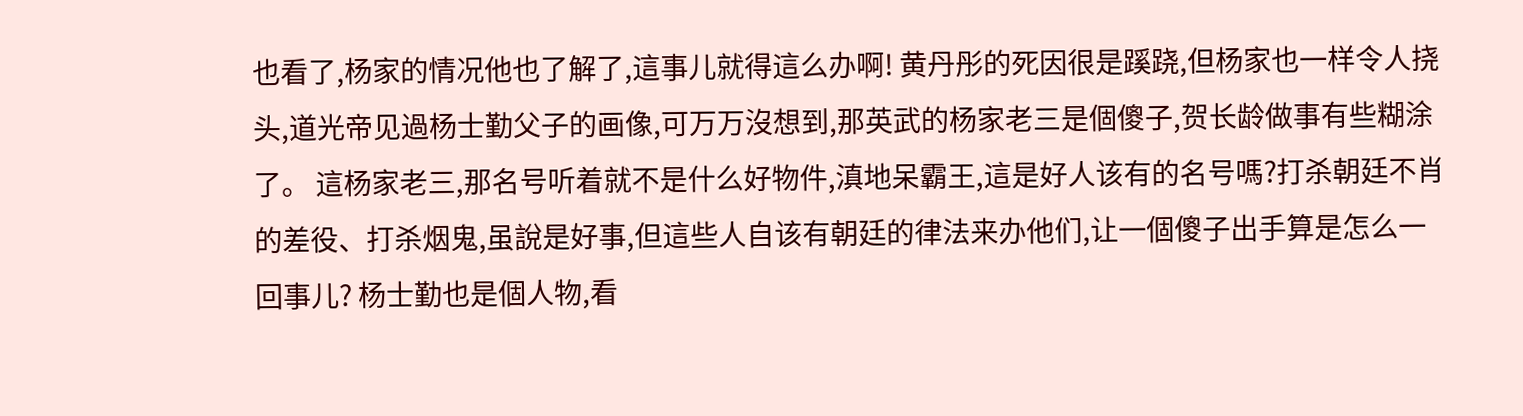也看了,杨家的情况他也了解了,這事儿就得這么办啊! 黄丹彤的死因很是蹊跷,但杨家也一样令人挠头,道光帝见過杨士勤父子的画像,可万万沒想到,那英武的杨家老三是個傻子,贺长龄做事有些糊涂了。 這杨家老三,那名号听着就不是什么好物件,滇地呆霸王,這是好人该有的名号嗎?打杀朝廷不肖的差役、打杀烟鬼,虽說是好事,但這些人自该有朝廷的律法来办他们,让一個傻子出手算是怎么一回事儿? 杨士勤也是個人物,看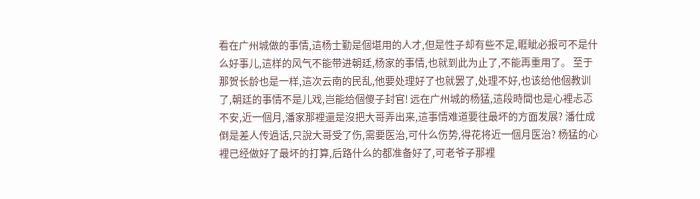看在广州城做的事情,這杨士勤是個堪用的人才,但是性子却有些不足,睚眦必报可不是什么好事儿,這样的风气不能带进朝廷,杨家的事情,也就到此为止了,不能再重用了。 至于那贺长龄也是一样,這次云南的民乱,他要处理好了也就罢了,处理不好,也该给他個教训了,朝廷的事情不是儿戏,岂能给個傻子封官! 远在广州城的杨猛,這段時間也是心裡忐忑不安,近一個月,潘家那裡還是沒把大哥弄出来,這事情难道要往最坏的方面发展? 潘仕成倒是差人传過话,只說大哥受了伤,需要医治,可什么伤势,得花将近一個月医治? 杨猛的心裡已经做好了最坏的打算,后路什么的都准备好了,可老爷子那裡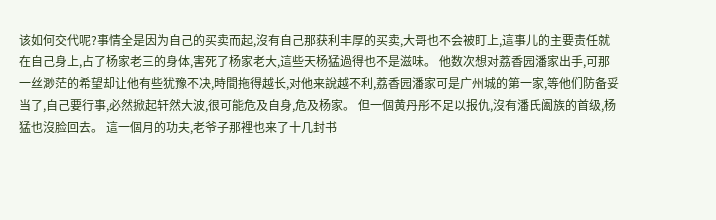该如何交代呢?事情全是因为自己的买卖而起,沒有自己那获利丰厚的买卖,大哥也不会被盯上,這事儿的主要责任就在自己身上,占了杨家老三的身体,害死了杨家老大,這些天杨猛過得也不是滋味。 他数次想对荔香园潘家出手,可那一丝渺茫的希望却让他有些犹豫不决,時間拖得越长,对他来說越不利,荔香园潘家可是广州城的第一家,等他们防备妥当了,自己要行事,必然掀起轩然大波,很可能危及自身,危及杨家。 但一個黄丹彤不足以报仇,沒有潘氏阖族的首级,杨猛也沒脸回去。 這一個月的功夫,老爷子那裡也来了十几封书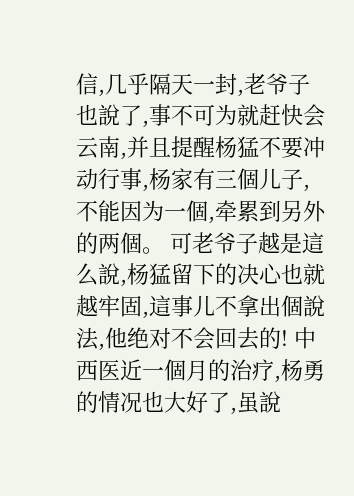信,几乎隔天一封,老爷子也說了,事不可为就赶快会云南,并且提醒杨猛不要冲动行事,杨家有三個儿子,不能因为一個,牵累到另外的两個。 可老爷子越是這么說,杨猛留下的决心也就越牢固,這事儿不拿出個說法,他绝对不会回去的! 中西医近一個月的治疗,杨勇的情况也大好了,虽說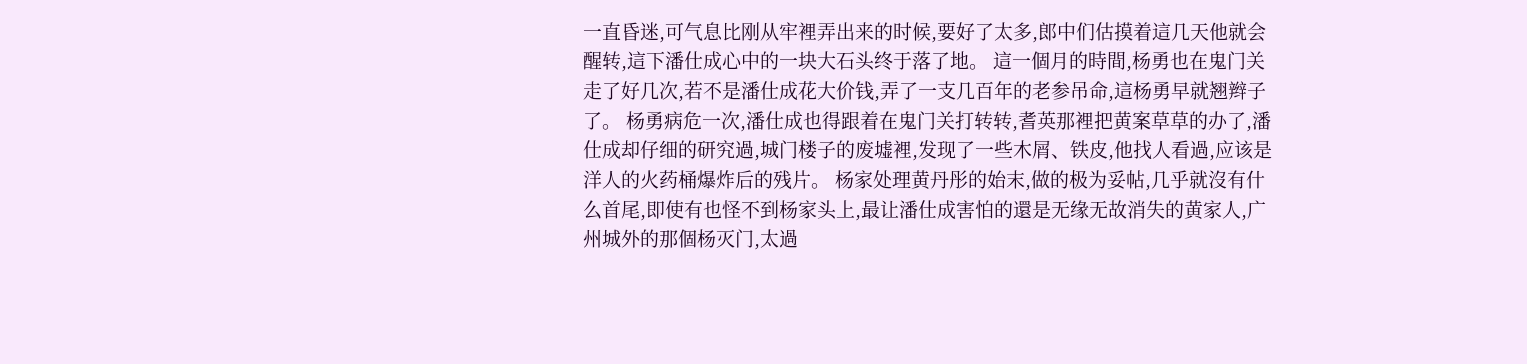一直昏迷,可气息比刚从牢裡弄出来的时候,要好了太多,郎中们估摸着這几天他就会醒转,這下潘仕成心中的一块大石头终于落了地。 這一個月的時間,杨勇也在鬼门关走了好几次,若不是潘仕成花大价钱,弄了一支几百年的老参吊命,這杨勇早就翘辫子了。 杨勇病危一次,潘仕成也得跟着在鬼门关打转转,耆英那裡把黄案草草的办了,潘仕成却仔细的研究過,城门楼子的废墟裡,发现了一些木屑、铁皮,他找人看過,应该是洋人的火药桶爆炸后的残片。 杨家处理黄丹彤的始末,做的极为妥帖,几乎就沒有什么首尾,即使有也怪不到杨家头上,最让潘仕成害怕的還是无缘无故消失的黄家人,广州城外的那個杨灭门,太過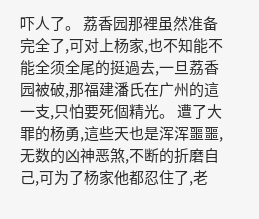吓人了。 荔香园那裡虽然准备完全了,可对上杨家,也不知能不能全须全尾的挺過去,一旦荔香园被破,那福建潘氏在广州的這一支,只怕要死個精光。 遭了大罪的杨勇,這些天也是浑浑噩噩,无数的凶神恶煞,不断的折磨自己,可为了杨家他都忍住了,老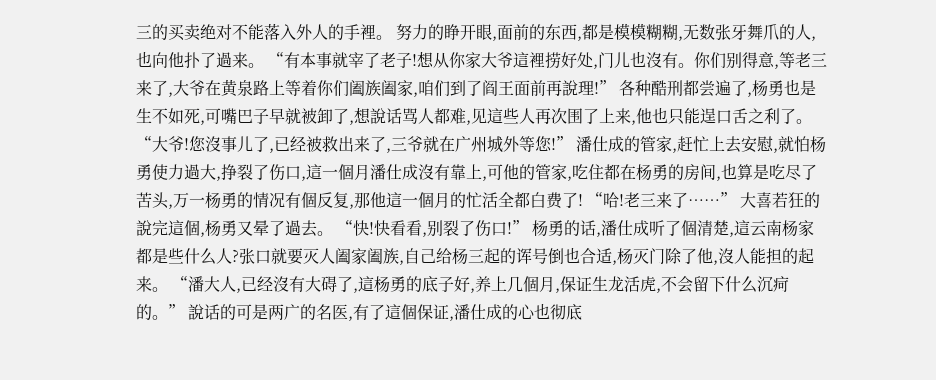三的买卖绝对不能落入外人的手裡。 努力的睁开眼,面前的东西,都是模模糊糊,无数张牙舞爪的人,也向他扑了過来。 “有本事就宰了老子!想从你家大爷這裡捞好处,门儿也沒有。你们别得意,等老三来了,大爷在黄泉路上等着你们阖族阖家,咱们到了阎王面前再說理!” 各种酷刑都尝遍了,杨勇也是生不如死,可嘴巴子早就被卸了,想說话骂人都难,见這些人再次围了上来,他也只能逞口舌之利了。 “大爷!您沒事儿了,已经被救出来了,三爷就在广州城外等您!” 潘仕成的管家,赶忙上去安慰,就怕杨勇使力過大,挣裂了伤口,這一個月潘仕成沒有靠上,可他的管家,吃住都在杨勇的房间,也算是吃尽了苦头,万一杨勇的情况有個反复,那他這一個月的忙活全都白费了! “哈!老三来了……” 大喜若狂的說完這個,杨勇又晕了過去。 “快!快看看,别裂了伤口!” 杨勇的话,潘仕成听了個清楚,這云南杨家都是些什么人?张口就要灭人阖家阖族,自己给杨三起的诨号倒也合适,杨灭门除了他,沒人能担的起来。 “潘大人,已经沒有大碍了,這杨勇的底子好,养上几個月,保证生龙活虎,不会留下什么沉疴的。” 說话的可是两广的名医,有了這個保证,潘仕成的心也彻底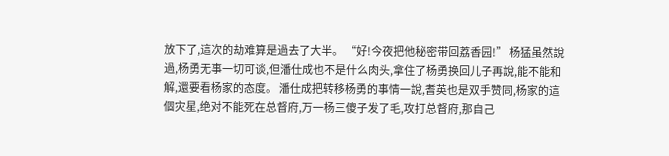放下了,這次的劫难算是過去了大半。 “好!今夜把他秘密带回荔香园!” 杨猛虽然說過,杨勇无事一切可谈,但潘仕成也不是什么肉头,拿住了杨勇换回儿子再說,能不能和解,還要看杨家的态度。 潘仕成把转移杨勇的事情一說,耆英也是双手赞同,杨家的這個灾星,绝对不能死在总督府,万一杨三傻子发了毛,攻打总督府,那自己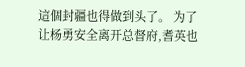這個封疆也得做到头了。 为了让杨勇安全离开总督府,耆英也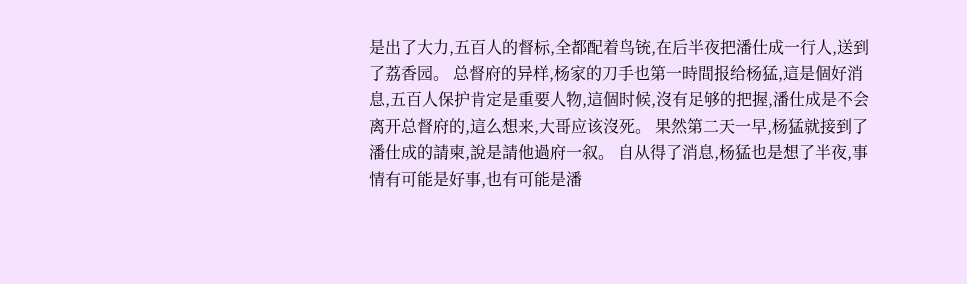是出了大力,五百人的督标,全都配着鸟铳,在后半夜把潘仕成一行人,送到了荔香园。 总督府的异样,杨家的刀手也第一時間报给杨猛,這是個好消息,五百人保护肯定是重要人物,這個时候,沒有足够的把握,潘仕成是不会离开总督府的,這么想来,大哥应该沒死。 果然第二天一早,杨猛就接到了潘仕成的請柬,說是請他過府一叙。 自从得了消息,杨猛也是想了半夜,事情有可能是好事,也有可能是潘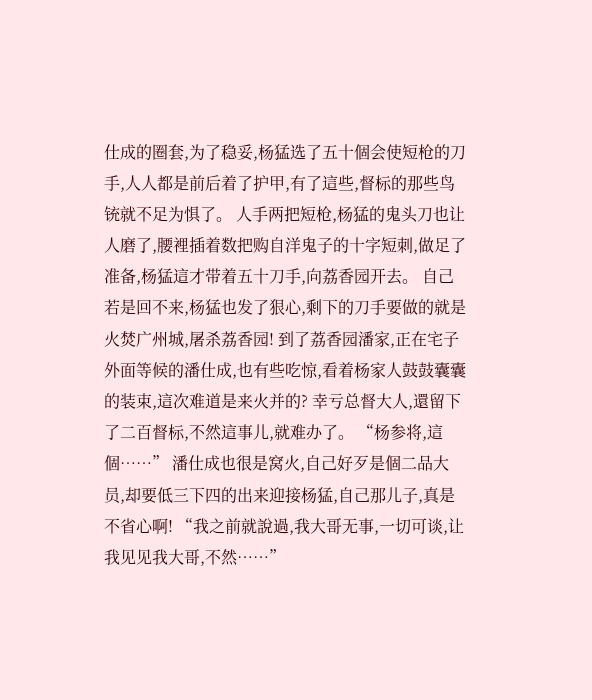仕成的圈套,为了稳妥,杨猛选了五十個会使短枪的刀手,人人都是前后着了护甲,有了這些,督标的那些鸟铳就不足为惧了。 人手两把短枪,杨猛的鬼头刀也让人磨了,腰裡插着数把购自洋鬼子的十字短刺,做足了准备,杨猛這才带着五十刀手,向荔香园开去。 自己若是回不来,杨猛也发了狠心,剩下的刀手要做的就是火焚广州城,屠杀荔香园! 到了荔香园潘家,正在宅子外面等候的潘仕成,也有些吃惊,看着杨家人鼓鼓囊囊的装束,這次难道是来火并的? 幸亏总督大人,還留下了二百督标,不然這事儿,就难办了。 “杨参将,這個……” 潘仕成也很是窝火,自己好歹是個二品大员,却要低三下四的出来迎接杨猛,自己那儿子,真是不省心啊! “我之前就說過,我大哥无事,一切可谈,让我见见我大哥,不然……”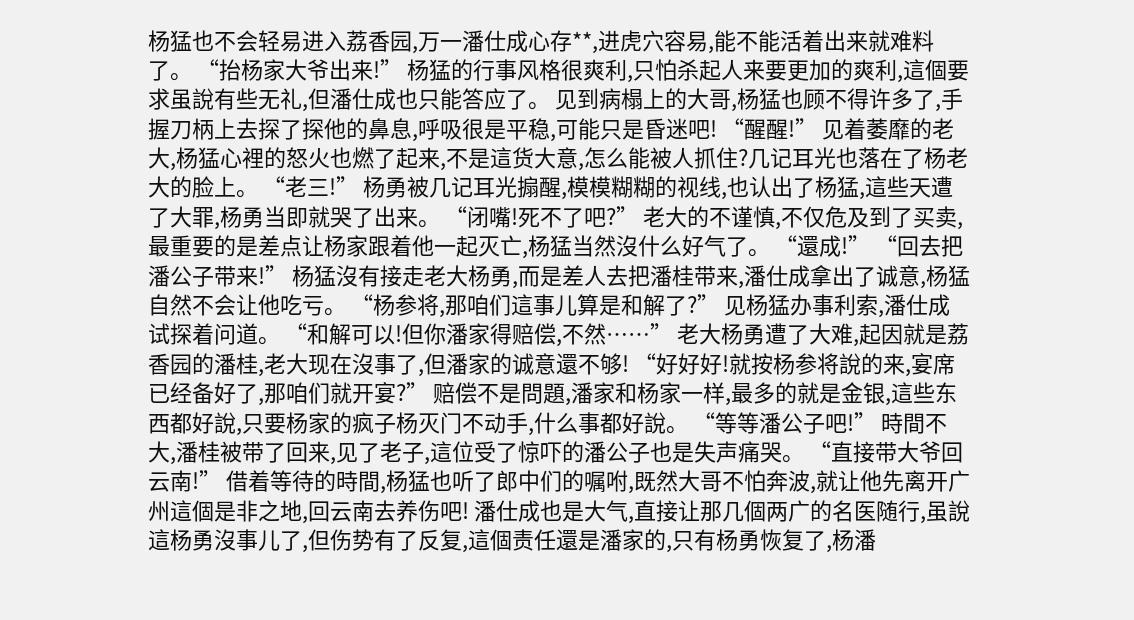杨猛也不会轻易进入荔香园,万一潘仕成心存**,进虎穴容易,能不能活着出来就难料了。 “抬杨家大爷出来!” 杨猛的行事风格很爽利,只怕杀起人来要更加的爽利,這個要求虽說有些无礼,但潘仕成也只能答应了。 见到病榻上的大哥,杨猛也顾不得许多了,手握刀柄上去探了探他的鼻息,呼吸很是平稳,可能只是昏迷吧! “醒醒!” 见着萎靡的老大,杨猛心裡的怒火也燃了起来,不是這货大意,怎么能被人抓住?几记耳光也落在了杨老大的脸上。 “老三!” 杨勇被几记耳光搧醒,模模糊糊的视线,也认出了杨猛,這些天遭了大罪,杨勇当即就哭了出来。 “闭嘴!死不了吧?” 老大的不谨慎,不仅危及到了买卖,最重要的是差点让杨家跟着他一起灭亡,杨猛当然沒什么好气了。 “還成!” “回去把潘公子带来!” 杨猛沒有接走老大杨勇,而是差人去把潘桂带来,潘仕成拿出了诚意,杨猛自然不会让他吃亏。 “杨参将,那咱们這事儿算是和解了?” 见杨猛办事利索,潘仕成试探着问道。 “和解可以!但你潘家得赔偿,不然……” 老大杨勇遭了大难,起因就是荔香园的潘桂,老大现在沒事了,但潘家的诚意還不够! “好好好!就按杨参将說的来,宴席已经备好了,那咱们就开宴?” 赔偿不是問題,潘家和杨家一样,最多的就是金银,這些东西都好說,只要杨家的疯子杨灭门不动手,什么事都好說。 “等等潘公子吧!” 時間不大,潘桂被带了回来,见了老子,這位受了惊吓的潘公子也是失声痛哭。 “直接带大爷回云南!” 借着等待的時間,杨猛也听了郎中们的嘱咐,既然大哥不怕奔波,就让他先离开广州這個是非之地,回云南去养伤吧! 潘仕成也是大气,直接让那几個两广的名医随行,虽說這杨勇沒事儿了,但伤势有了反复,這個责任還是潘家的,只有杨勇恢复了,杨潘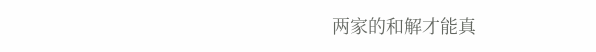两家的和解才能真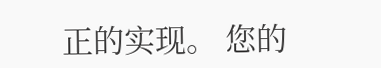正的实现。 您的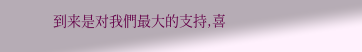到来是对我們最大的支持,喜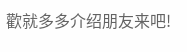歡就多多介绍朋友来吧!